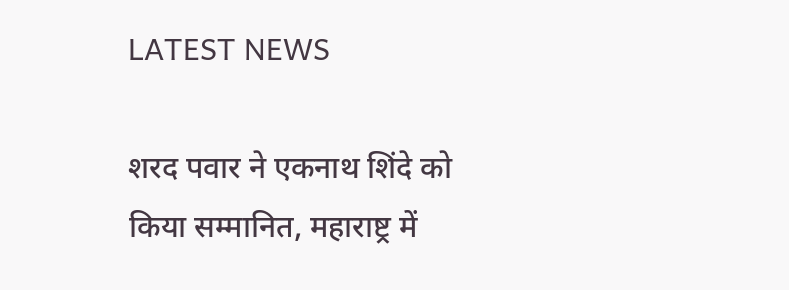LATEST NEWS

शरद पवार ने एकनाथ शिंदे को किया सम्मानित, महाराष्ट्र में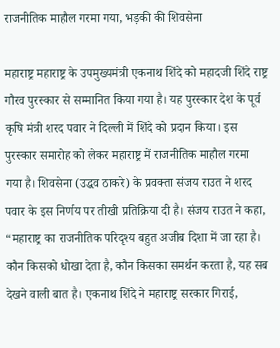राजनीतिक माहौल गरमा गया, भड़की की शिवसेना

महाराष्ट्र महाराष्ट्र के उपमुख्यमंत्री एकनाथ शिंदे को महादजी शिंदे राष्ट्र गौरव पुरस्कार से सम्मानित किया गया है। यह पुरस्कार देश के पूर्व कृषि मंत्री शरद पवार ने दिल्ली में शिंदे को प्रदान किया। इस पुरस्कार समारोह को लेकर महाराष्ट्र में राजनीतिक माहौल गरमा गया है। शिवसेना (उद्धव ठाकरे) के प्रवक्ता संजय राउत ने शरद पवार के इस निर्णय पर तीखी प्रतिक्रिया दी है। संजय राउत ने कहा, “महाराष्ट्र का राजनीतिक परिदृश्य बहुत अजीब दिशा में जा रहा है। कौन किसको धोखा देता है, कौन किसका समर्थन करता है, यह सब देखने वाली बात है। एकनाथ शिंदे ने महाराष्ट्र सरकार गिराई,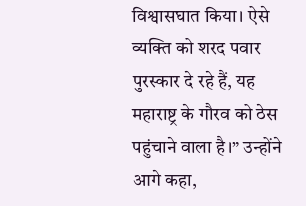विश्वासघात किया। ऐसे व्यक्ति को शरद पवार पुरस्कार दे रहे हैं, यह महाराष्ट्र के गौरव को ठेस पहुंचाने वाला है।” उन्होंने आगे कहा,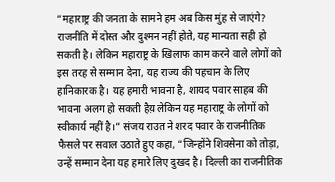“महाराष्ट्र की जनता के सामने हम अब किस मुंह से जाएंगे? राजनीति में दोस्त और दुश्मन नहीं होते, यह मान्यता सही हो सकती है। लेकिन महाराष्ट्र के खिलाफ काम करने वाले लोगों को इस तरह से सम्मान देना, यह राज्य की पहचान के लिए हानिकारक है। यह हमारी भावना है, शायद पवार साहब की भावना अलग हो सकती हैय़ लेकिन यह महाराष्ट्र के लोगों को स्वीकार्य नहीं है।” संजय राउत ने शरद पवार के राजनीतिक फैसले पर सवाल उठाते हुए कहा, “जिन्होंने शिवसेना को तोड़ा, उन्हें सम्मान देना यह हमारे लिए दुखद है। दिल्ली का राजनीतिक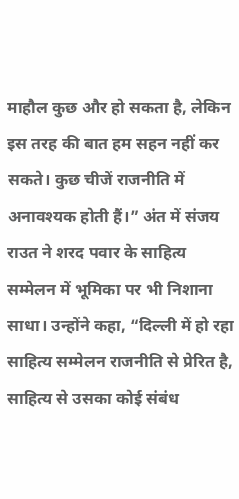माहौल कुछ और हो सकता है, लेकिन इस तरह की बात हम सहन नहीं कर सकते। कुछ चीजें राजनीति में अनावश्यक होती हैं।” अंत में संजय राउत ने शरद पवार के साहित्य सम्मेलन में भूमिका पर भी निशाना साधा। उन्होंने कहा, “दिल्ली में हो रहा साहित्य सम्मेलन राजनीति से प्रेरित है, साहित्य से उसका कोई संबंध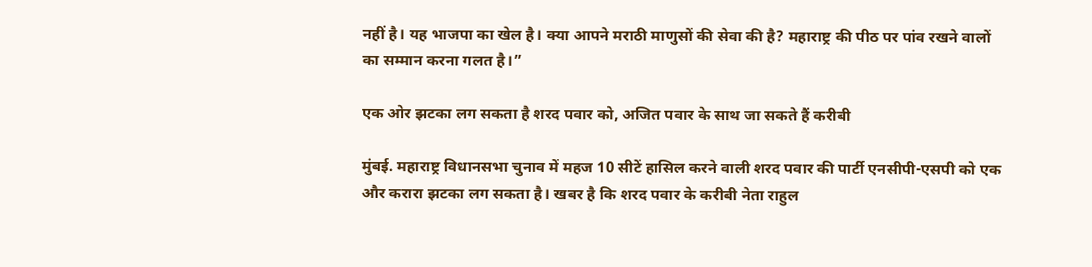नहीं है। यह भाजपा का खेल है। क्या आपने मराठी माणुसों की सेवा की है? महाराष्ट्र की पीठ पर पांव रखने वालों का सम्मान करना गलत है।”

एक ओर झटका लग सकता है शरद पवार को, अजित पवार के साथ जा सकते हैं करीबी

मुंबई. महाराष्ट्र विधानसभा चुनाव में महज 10 सीटें हासिल करने वाली शरद पवार की पार्टी एनसीपी-एसपी को एक और करारा झटका लग सकता है। खबर है कि शरद पवार के करीबी नेता राहुल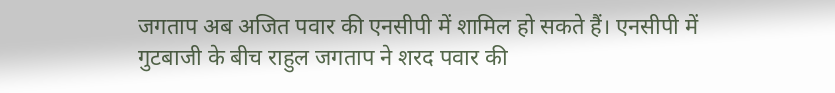जगताप अब अजित पवार की एनसीपी में शामिल हो सकते हैं। एनसीपी में गुटबाजी के बीच राहुल जगताप ने शरद पवार की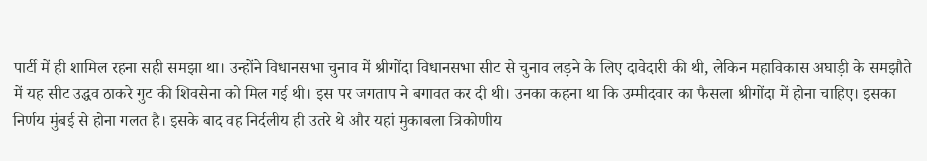पार्टी में ही शामिल रहना सही समझा था। उन्होंने विधानसभा चुनाव में श्रीगोंदा विधानसभा सीट से चुनाव लड़ने के लिए दावेदारी की थी, लेकिन महाविकास अघाड़ी के समझौते में यह सीट उद्धव ठाकरे गुट की शिवसेना को मिल गई थी। इस पर जगताप ने बगावत कर दी थी। उनका कहना था कि उम्मीदवार का फैसला श्रीगोंदा में होना चाहिए। इसका निर्णय मुंबई से होना गलत है। इसके बाद वह निर्दलीय ही उतरे थे और यहां मुकाबला त्रिकोणीय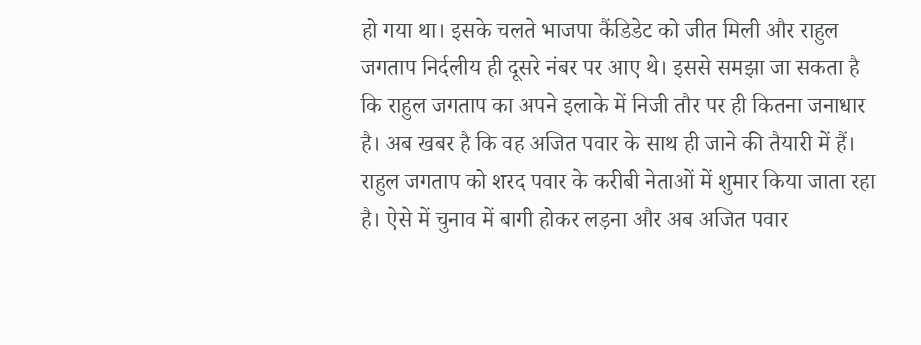हो गया था। इसके चलते भाजपा कैंडिडेट को जीत मिली और राहुल जगताप निर्दलीय ही दूसरे नंबर पर आए थे। इससे समझा जा सकता है कि राहुल जगताप का अपने इलाके में निजी तौर पर ही कितना जनाधार है। अब खबर है कि वह अजित पवार के साथ ही जाने की तैयारी में हैं। राहुल जगताप को शरद पवार के करीबी नेताओं में शुमार किया जाता रहा है। ऐसे में चुनाव में बागी होकर लड़ना और अब अजित पवार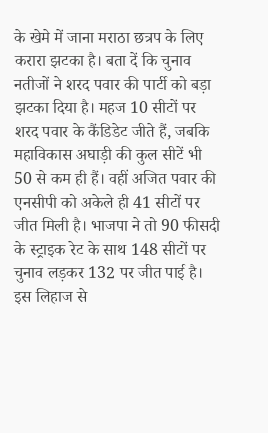के खेमे में जाना मराठा छत्रप के लिए करारा झटका है। बता दें कि चुनाव नतीजों ने शरद पवार की पार्टी को बड़ा झटका दिया है। महज 10 सीटों पर शरद पवार के कैंडिडेट जीते हैं, जबकि महाविकास अघाड़ी की कुल सीटें भी 50 से कम ही हैं। वहीं अजित पवार की एनसीपी को अकेले ही 41 सीटों पर जीत मिली है। भाजपा ने तो 90 फीसदी के स्ट्राइक रेट के साथ 148 सीटों पर चुनाव लड़कर 132 पर जीत पाई है। इस लिहाज से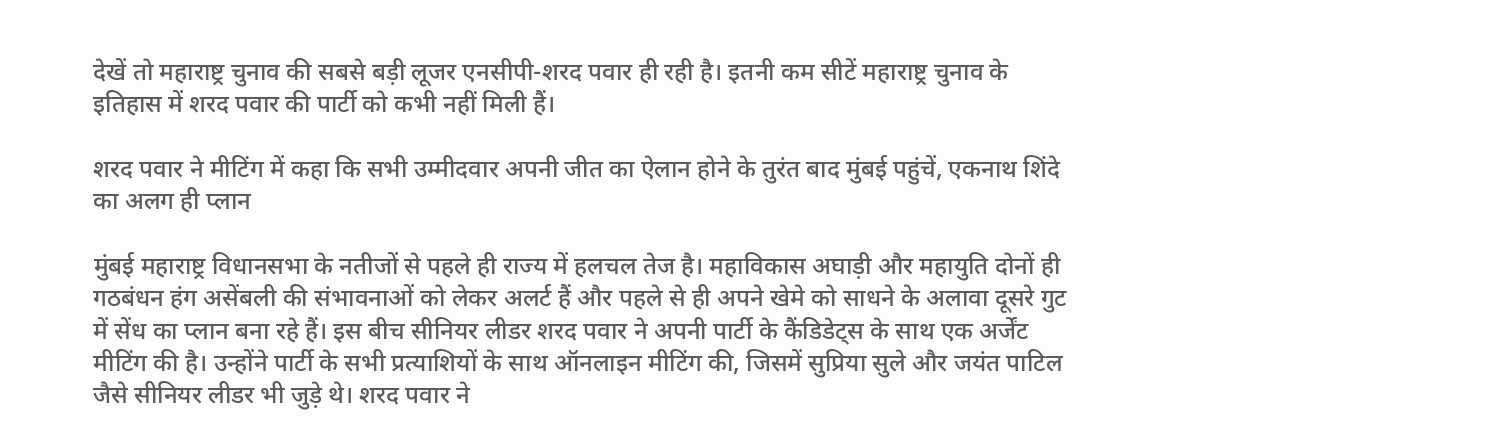देखें तो महाराष्ट्र चुनाव की सबसे बड़ी लूजर एनसीपी-शरद पवार ही रही है। इतनी कम सीटें महाराष्ट्र चुनाव के इतिहास में शरद पवार की पार्टी को कभी नहीं मिली हैं।

शरद पवार ने मीटिंग में कहा कि सभी उम्मीदवार अपनी जीत का ऐलान होने के तुरंत बाद मुंबई पहुंचें, एकनाथ शिंदे का अलग ही प्लान

मुंबई महाराष्ट्र विधानसभा के नतीजों से पहले ही राज्य में हलचल तेज है। महाविकास अघाड़ी और महायुति दोनों ही गठबंधन हंग असेंबली की संभावनाओं को लेकर अलर्ट हैं और पहले से ही अपने खेमे को साधने के अलावा दूसरे गुट में सेंध का प्लान बना रहे हैं। इस बीच सीनियर लीडर शरद पवार ने अपनी पार्टी के कैंडिडेट्स के साथ एक अर्जेंट मीटिंग की है। उन्होंने पार्टी के सभी प्रत्याशियों के साथ ऑनलाइन मीटिंग की, जिसमें सुप्रिया सुले और जयंत पाटिल जैसे सीनियर लीडर भी जुड़े थे। शरद पवार ने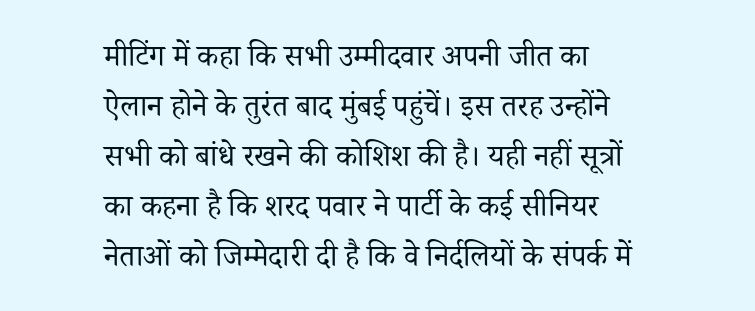मीटिंग में कहा कि सभी उम्मीदवार अपनी जीत का ऐलान होने के तुरंत बाद मुंबई पहुंचें। इस तरह उन्होंने सभी को बांधे रखने की कोशिश की है। यही नहीं सूत्रों का कहना है कि शरद पवार ने पार्टी के कई सीनियर नेताओं को जिम्मेदारी दी है कि वे निर्दलियों के संपर्क में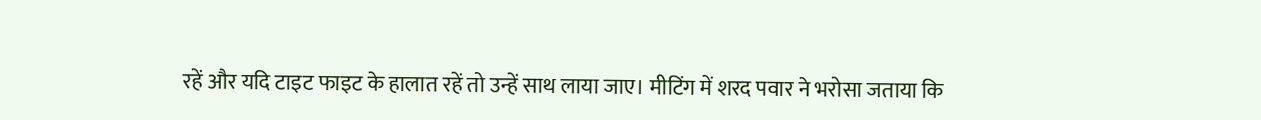रहें और यदि टाइट फाइट के हालात रहें तो उन्हें साथ लाया जाए। मीटिंग में शरद पवार ने भरोसा जताया कि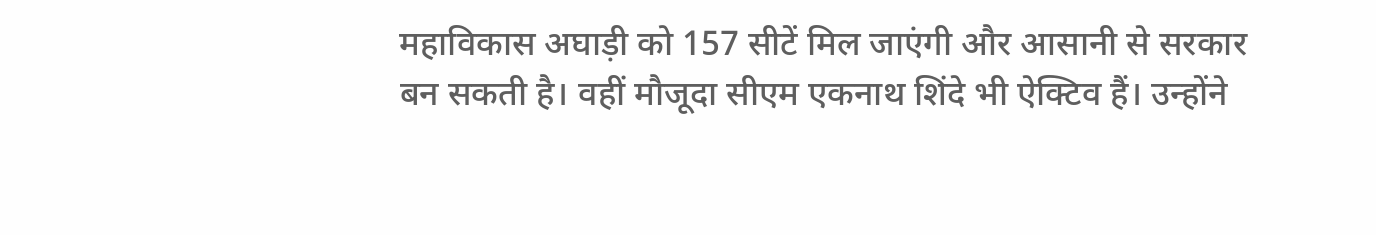महाविकास अघाड़ी को 157 सीटें मिल जाएंगी और आसानी से सरकार बन सकती है। वहीं मौजूदा सीएम एकनाथ शिंदे भी ऐक्टिव हैं। उन्होंने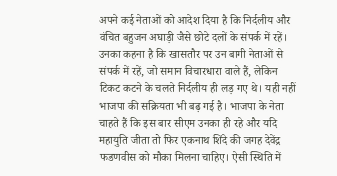अपने कई नेताओं को आदेश दिया है कि निर्दलीय और वंचित बहुजन अघाड़ी जैसे छोटे दलों के संपर्क में रहें। उनका कहना है कि खासतौर पर उन बागी नेताओं से संपर्क में रहें, जो समान विचारधारा वाले हैं, लेकिन टिकट कटने के चलते निर्दलीय ही लड़ गए थे। यही नहीं भाजपा की सक्रियता भी बढ़ गई है। भाजपा के नेता चाहते हैं कि इस बार सीएम उनका ही रहे और यदि महायुति जीता तो फिर एकनाथ शिंदे की जगह देवेंद्र फडणवीस को मौका मिलना चाहिए। ऐसी स्थिति में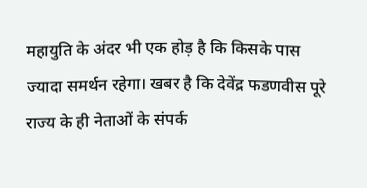महायुति के अंदर भी एक होड़ है कि किसके पास ज्यादा समर्थन रहेगा। खबर है कि देवेंद्र फडणवीस पूरे राज्य के ही नेताओं के संपर्क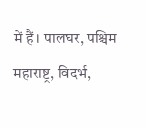में हैं। पालघर, पश्चिम महाराष्ट्र, विदर्भ,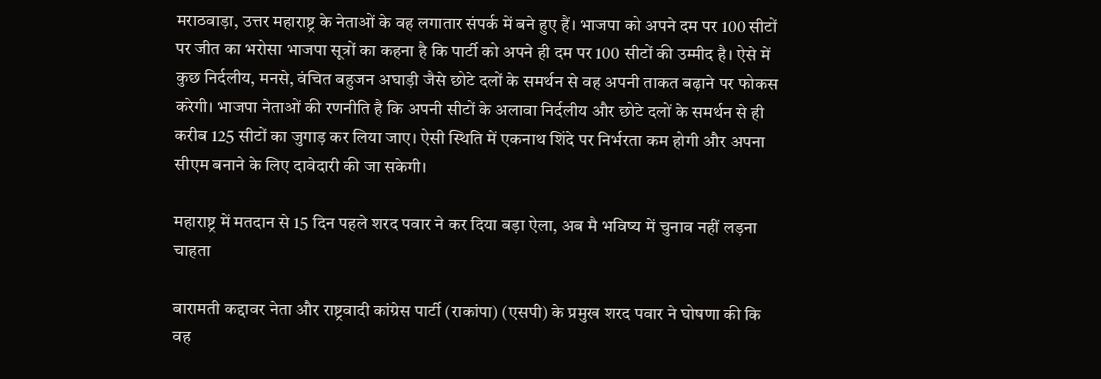मराठवाड़ा, उत्तर महाराष्ट्र के नेताओं के वह लगातार संपर्क में बने हुए हैं। भाजपा को अपने दम पर 100 सीटों पर जीत का भरोसा भाजपा सूत्रों का कहना है कि पार्टी को अपने ही दम पर 100 सीटों की उम्मीद है। ऐसे में कुछ निर्दलीय, मनसे, वंचित बहुजन अघाड़ी जैसे छोटे दलों के समर्थन से वह अपनी ताकत बढ़ाने पर फोकस करेगी। भाजपा नेताओं की रणनीति है कि अपनी सीटों के अलावा निर्दलीय और छोटे दलों के समर्थन से ही करीब 125 सीटों का जुगाड़ कर लिया जाए। ऐसी स्थिति में एकनाथ शिंदे पर निर्भरता कम होगी और अपना सीएम बनाने के लिए दावेदारी की जा सकेगी।

महाराष्ट्र में मतदान से 15 दिन पहले शरद पवार ने कर दिया बड़ा ऐला, अब मै भविष्य में चुनाव नहीं लड़ना चाहता

बारामती कद्दावर नेता और राष्ट्रवादी कांग्रेस पार्टी (राकांपा) (एसपी) के प्रमुख शरद पवार ने घोषणा की कि वह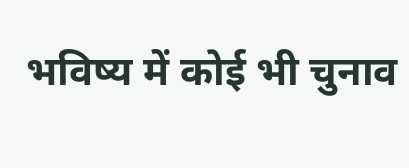भविष्य में कोई भी चुनाव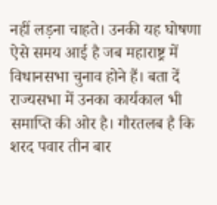नहीं लड़ना चाहते। उनकी यह घोषणा ऐसे समय आई है जब महाराष्ट्र में विधानसभा चुनाव होने हैं। बता दें राज्यसभा में उनका कार्यकाल भी समाप्ति की ओर है। गौरतलब है कि शरद पवार तीन बार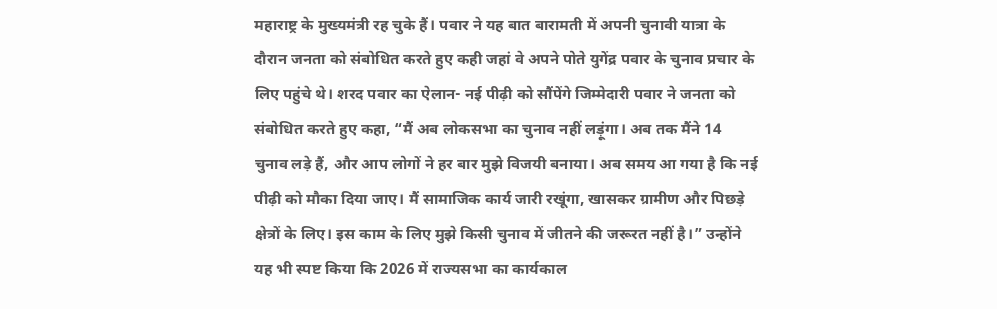महाराष्ट्र के मुख्यमंत्री रह चुके हैं। पवार ने यह बात बारामती में अपनी चुनावी यात्रा के दौरान जनता को संबोधित करते हुए कही जहां वे अपने पोते युगेंद्र पवार के चुनाव प्रचार के लिए पहुंचे थे। शरद पवार का ऐलान- नई पीढ़ी को सौंपेंगे जिम्मेदारी पवार ने जनता को संबोधित करते हुए कहा, “मैं अब लोकसभा का चुनाव नहीं लड़ूंगा। अब तक मैंने 14 चुनाव लड़े हैं, और आप लोगों ने हर बार मुझे विजयी बनाया। अब समय आ गया है कि नई पीढ़ी को मौका दिया जाए। मैं सामाजिक कार्य जारी रखूंगा, खासकर ग्रामीण और पिछड़े क्षेत्रों के लिए। इस काम के लिए मुझे किसी चुनाव में जीतने की जरूरत नहीं है।” उन्होंने यह भी स्पष्ट किया कि 2026 में राज्यसभा का कार्यकाल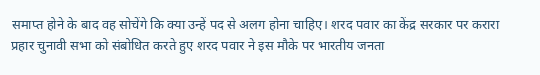समाप्त होने के बाद वह सोचेंगे कि क्या उन्हें पद से अलग होना चाहिए। शरद पवार का केंद्र सरकार पर करारा प्रहार चुनावी सभा को संबोधित करते हुए शरद पवार ने इस मौके पर भारतीय जनता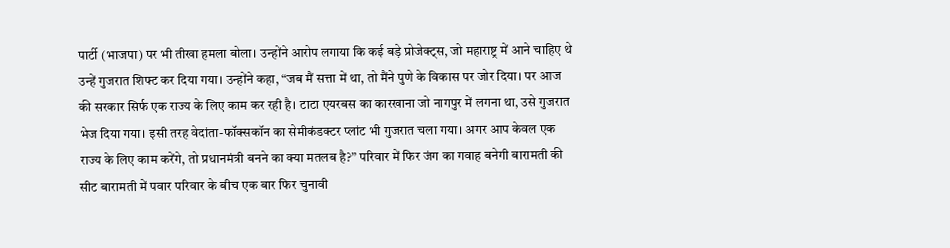पार्टी (भाजपा) पर भी तीखा हमला बोला। उन्होंने आरोप लगाया कि कई बड़े प्रोजेक्ट्स, जो महाराष्ट्र में आने चाहिए थे उन्हें गुजरात शिफ्ट कर दिया गया। उन्होंने कहा, “जब मैं सत्ता में था, तो मैंने पुणे के विकास पर जोर दिया। पर आज की सरकार सिर्फ एक राज्य के लिए काम कर रही है। टाटा एयरबस का कारखाना जो नागपुर में लगना था, उसे गुजरात भेज दिया गया। इसी तरह वेदांता-फॉक्सकॉन का सेमीकंडक्टर प्लांट भी गुजरात चला गया। अगर आप केवल एक राज्य के लिए काम करेंगे, तो प्रधानमंत्री बनने का क्या मतलब है?” परिवार में फिर जंग का गवाह बनेगी बारामती की सीट बारामती में पवार परिवार के बीच एक बार फिर चुनावी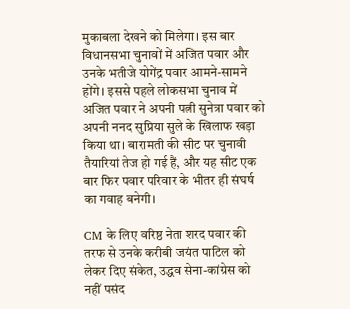मुकाबला देखने को मिलेगा। इस बार विधानसभा चुनावों में अजित पवार और उनके भतीजे योगेंद्र पवार आमने-सामने होंगे। इससे पहले लोकसभा चुनाव में अजित पवार ने अपनी पत्नी सुनेत्रा पवार को अपनी ननद सुप्रिया सुले के खिलाफ खड़ा किया था। बारामती की सीट पर चुनावी तैयारियां तेज हो गई हैं, और यह सीट एक बार फिर पवार परिवार के भीतर ही संघर्ष का गवाह बनेगी।

CM के लिए वरिष्ठ नेता शरद पवार की तरफ से उनके करीबी जयंत पाटिल को लेकर दिए संकेत, उद्धव सेना-कांग्रेस को नहीं पसंद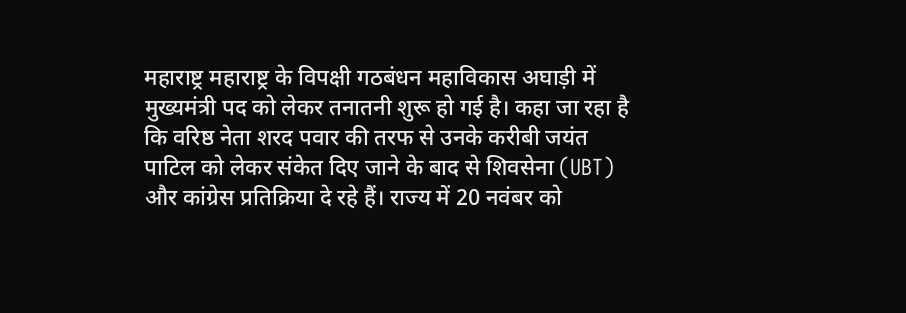महाराष्ट्र महाराष्ट्र के विपक्षी गठबंधन महाविकास अघाड़ी में मुख्यमंत्री पद को लेकर तनातनी शुरू हो गई है। कहा जा रहा है कि वरिष्ठ नेता शरद पवार की तरफ से उनके करीबी जयंत पाटिल को लेकर संकेत दिए जाने के बाद से शिवसेना (UBT) और कांग्रेस प्रतिक्रिया दे रहे हैं। राज्य में 20 नवंबर को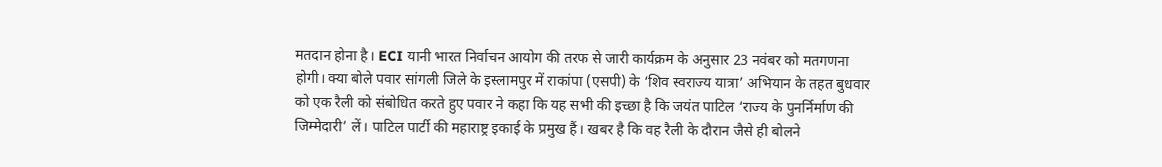मतदान होना है। ECI यानी भारत निर्वाचन आयोग की तरफ से जारी कार्यक्रम के अनुसार 23 नवंबर को मतगणना होगी। क्या बोले पवार सांगली जिले के इस्लामपुर में राकांपा (एसपी) के ‘शिव स्वराज्य यात्रा’ अभियान के तहत बुधवार को एक रैली को संबोधित करते हुए पवार ने कहा कि यह सभी की इच्छा है कि जयंत पाटिल ‘राज्य के पुनर्निर्माण की जिम्मेदारी’ लें। पाटिल पार्टी की महाराष्ट्र इकाई के प्रमुख हैं। खबर है कि वह रैली के दौरान जैसे ही बोलने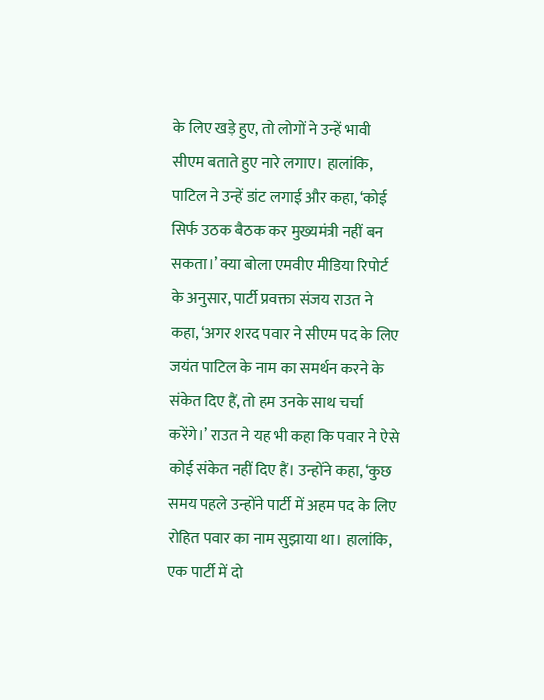के लिए खड़े हुए, तो लोगों ने उन्हें भावी सीएम बताते हुए नारे लगाए। हालांकि, पाटिल ने उन्हें डांट लगाई और कहा, ‘कोई सिर्फ उठक बैठक कर मुख्यमंत्री नहीं बन सकता।’ क्या बोला एमवीए मीडिया रिपोर्ट के अनुसार, पार्टी प्रवक्ता संजय राउत ने कहा, ‘अगर शरद पवार ने सीएम पद के लिए जयंत पाटिल के नाम का समर्थन करने के संकेत दिए हैं, तो हम उनके साथ चर्चा करेंगे।’ राउत ने यह भी कहा कि पवार ने ऐसे कोई संकेत नहीं दिए हैं। उन्होंने कहा, ‘कुछ समय पहले उन्होंने पार्टी में अहम पद के लिए रोहित पवार का नाम सुझाया था। हालांकि, एक पार्टी में दो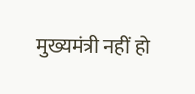मुख्यमंत्री नहीं हो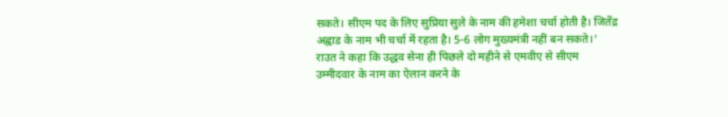सकते। सीएम पद के लिए सुप्रिया सुले के नाम की हमेशा चर्चा होती है। जितेंद्र अह्वाड के नाम भी चर्चा में रहता है। 5-6 लोग मुख्यमंत्री नहीं बन सकते।’ राउत ने कहा कि उद्धव सेना ही पिछले दो महीने से एमवीए से सीएम उम्मीदवार के नाम का ऐलान करने के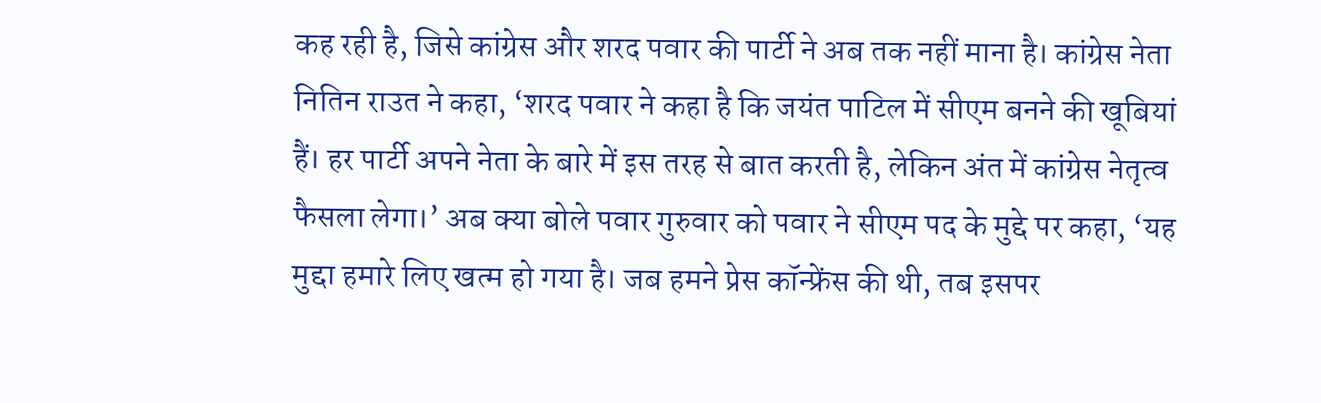कह रही है, जिसे कांग्रेस और शरद पवार की पार्टी ने अब तक नहीं माना है। कांग्रेस नेता नितिन राउत ने कहा, ‘शरद पवार ने कहा है कि जयंत पाटिल में सीएम बनने की खूबियां हैं। हर पार्टी अपने नेता के बारे में इस तरह से बात करती है, लेकिन अंत में कांग्रेस नेतृत्व फैसला लेगा।’ अब क्या बोले पवार गुरुवार को पवार ने सीएम पद के मुद्दे पर कहा, ‘यह मुद्दा हमारे लिए खत्म हो गया है। जब हमने प्रेस कॉन्फ्रेंस की थी, तब इसपर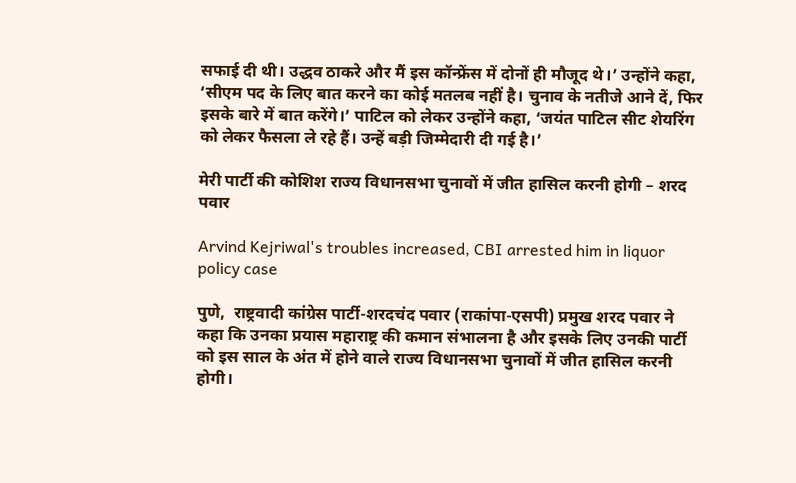सफाई दी थी। उद्धव ठाकरे और मैं इस कॉन्फ्रेंस में दोनों ही मौजूद थे।’ उन्होंने कहा, ‘सीएम पद के लिए बात करने का कोई मतलब नहीं है। चुनाव के नतीजे आने दें, फिर इसके बारे में बात करेंगे।’ पाटिल को लेकर उन्होंने कहा, ‘जयंत पाटिल सीट शेयरिंग को लेकर फैसला ले रहे हैं। उन्हें बड़ी जिम्मेदारी दी गई है।’

मेरी पार्टी की कोशिश राज्य विधानसभा चुनावों में जीत हासिल करनी होगी – शरद पवार

Arvind Kejriwal's troubles increased, CBI arrested him in liquor policy case

पुणे,  राष्ट्रवादी कांग्रेस पार्टी-शरदचंद पवार (राकांपा-एसपी) प्रमुख शरद पवार ने  कहा कि उनका प्रयास महाराष्ट्र की कमान संभालना है और इसके लिए उनकी पार्टी को इस साल के अंत में होने वाले राज्य विधानसभा चुनावों में जीत हासिल करनी होगी।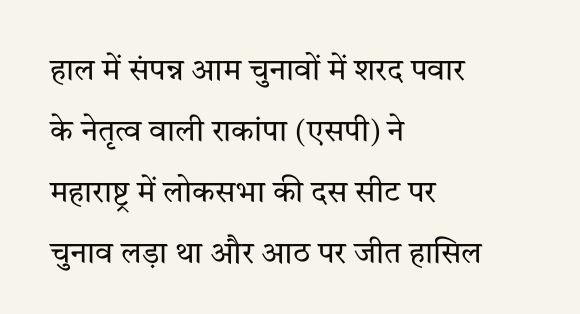हाल में संपन्न आम चुनावों में शरद पवार के नेतृत्व वाली राकांपा (एसपी) ने महाराष्ट्र में लोकसभा की दस सीट पर चुनाव लड़ा था और आठ पर जीत हासिल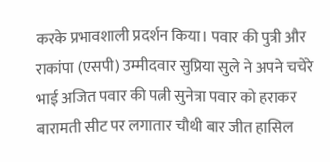करके प्रभावशाली प्रदर्शन किया। पवार की पुत्री और राकांपा (एसपी) उम्मीदवार सुप्रिया सुले ने अपने चचेरे भाई अजित पवार की पत्नी सुनेत्रा पवार को हराकर बारामती सीट पर लगातार चौथी बार जीत हासिल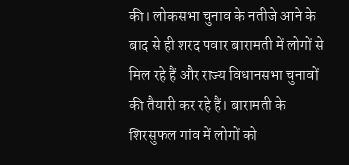की। लोकसभा चुनाव के नतीजे आने के बाद से ही शरद पवार बारामती में लोगों से मिल रहे हैं और राज्य विधानसभा चुनावों की तैयारी कर रहे हैं। बारामती के शिरसुफल गांव में लोगों को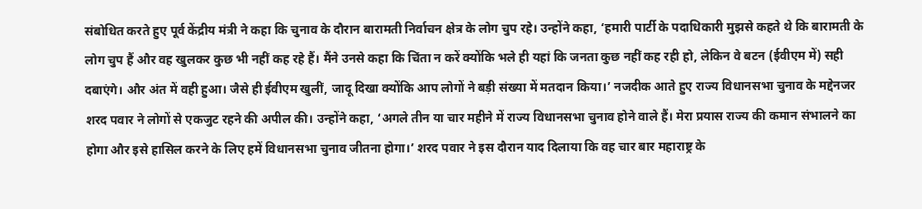संबोधित करते हुए पूर्व केंद्रीय मंत्री ने कहा कि चुनाव के दौरान बारामती निर्वाचन क्षेत्र के लोग चुप रहे। उन्होंने कहा, ‘हमारी पार्टी के पदाधिकारी मुझसे कहते थे कि बारामती के लोग चुप हैं और वह खुलकर कुछ भी नहीं कह रहे हैं। मैंने उनसे कहा कि चिंता न करें क्योंकि भले ही यहां कि जनता कुछ नहीं कह रही हो, लेकिन वे बटन (ईवीएम में) सही दबाएंगे। और अंत में वही हुआ। जैसे ही ईवीएम खुलीं, जादू दिखा क्योंकि आप लोगों ने बड़ी संख्या में मतदान किया।’ नजदीक आते हुए राज्य विधानसभा चुनाव के मद्देनजर शरद पवार ने लोगों से एकजुट रहने की अपील की। उन्होंने कहा, ‘अगले तीन या चार महीने में राज्य विधानसभा चुनाव होने वाले हैं। मेरा प्रयास राज्य की कमान संभालने का होगा और इसे हासिल करने के लिए हमें विधानसभा चुनाव जीतना होगा।’ शरद पवार ने इस दौरान याद दिलाया कि वह चार बार महाराष्ट्र के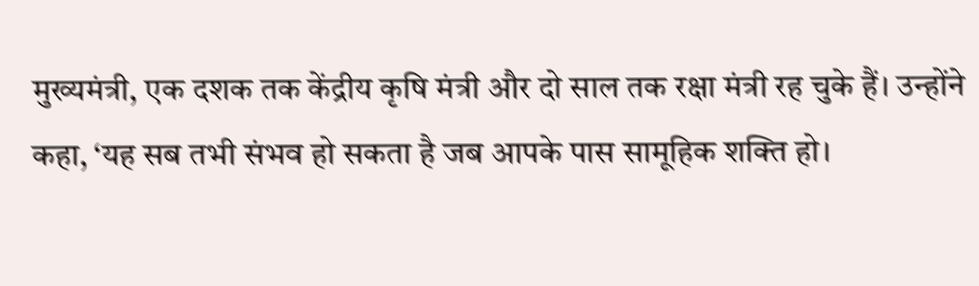मुख्यमंत्री, एक दशक तक केंद्रीय कृषि मंत्री और दो साल तक रक्षा मंत्री रह चुके हैं। उन्होंने कहा, ‘यह सब तभी संभव हो सकता है जब आपके पास सामूहिक शक्ति हो।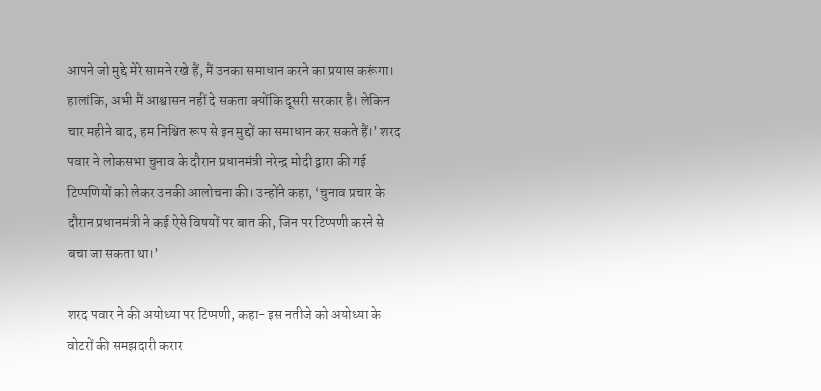आपने जो मुद्दे मेरे सामने रखे हैं, मैं उनका समाधान करने का प्रयास करूंगा। हालांकि, अभी मैं आश्वासन नहीं दे सकता क्योंकि दूसरी सरकार है। लेकिन चार महीने बाद, हम निश्चित रूप से इन मुद्दों का समाधान कर सकते हैं।’ शरद पवार ने लोकसभा चुनाव के दौरान प्रधानमंत्री नरेन्द्र मोदी द्वारा की गई टिप्पणियों को लेकर उनकी आलोचना की। उन्होंने कहा, ‘चुनाव प्रचार के दौरान प्रधानमंत्री ने कई ऐसे विषयों पर बात की, जिन पर टिप्पणी करने से बचा जा सकता था।’

शरद पवार ने की अयोध्या पर टिप्पणी, कहा- इस नतीजे को अयोध्या के वोटरों की समझदारी करार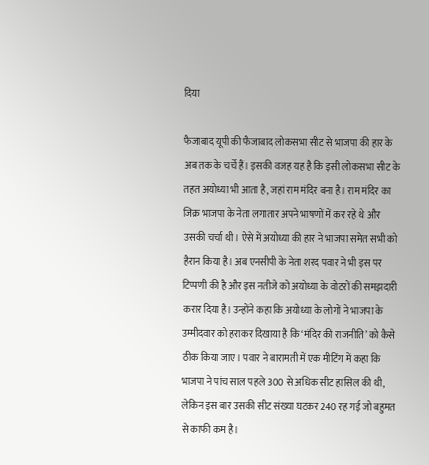दिया

फैजाबाद यूपी की फैजाबाद लोकसभा सीट से भाजपा की हार के अब तक के चर्चे हैं। इसकी वजह यह है कि इसी लोकसभा सीट के तहत अयोध्या भी आता है, जहां राम मंदिर बना है। राम मंदिर का जिक्र भाजपा के नेता लगातार अपने भाषणों में कर रहे थे और उसकी चर्चा थी। ऐसे में अयोध्या की हार ने भाजपा समेत सभी को हैरान किया है। अब एनसीपी के नेता शरद पवार ने भी इस पर टिप्पणी की है और इस नतीजे को अयोध्या के वोटरों की समझदारी करार दिया है। उन्होंने कहा कि अयोध्या के लोगों ने भाजपा के उम्मीदवार को हराकर दिखाया है कि ‘मंदिर की राजनीति’ को कैसे ठीक किया जाए। पवार ने बारामती में एक मीटिंग में कहा कि भाजपा ने पांच साल पहले 300 से अधिक सीट हासिल की थी, लेकिन इस बार उसकी सीट संख्या घटकर 240 रह गई जो बहुमत से काफी कम है।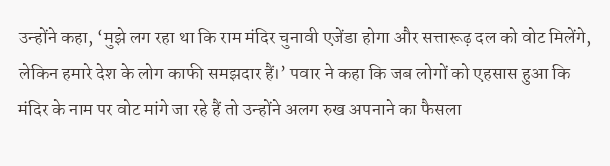उन्होंने कहा, ‘मुझे लग रहा था कि राम मंदिर चुनावी एजेंडा होगा और सत्तारूढ़ दल को वोट मिलेंगे, लेकिन हमारे देश के लोग काफी समझदार हैं।’ पवार ने कहा कि जब लोगों को एहसास हुआ कि मंदिर के नाम पर वोट मांगे जा रहे हैं तो उन्होंने अलग रुख अपनाने का फैसला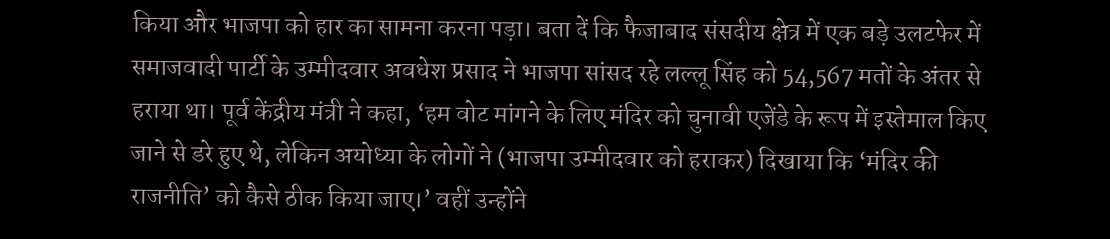किया और भाजपा को हार का सामना करना पड़ा। बता दें कि फैजाबाद संसदीय क्षेत्र में एक बड़े उलटफेर में समाजवादी पार्टी के उम्मीदवार अवधेश प्रसाद ने भाजपा सांसद रहे लल्लू सिंह को 54,567 मतों के अंतर से हराया था। पूर्व केंद्रीय मंत्री ने कहा, ‘हम वोट मांगने के लिए मंदिर को चुनावी एजेंडे के रूप में इस्तेमाल किए जाने से डरे हुए थे, लेकिन अयोध्या के लोगों ने (भाजपा उम्मीदवार को हराकर) दिखाया कि ‘मंदिर की राजनीति’ को कैसे ठीक किया जाए।’ वहीं उन्होंने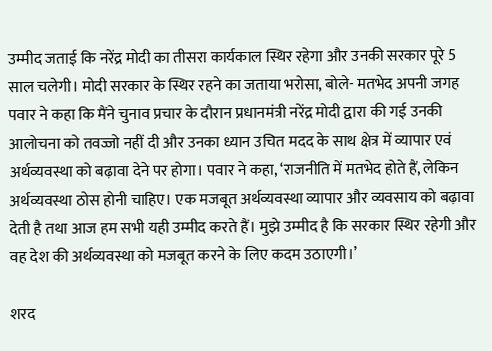उम्मीद जताई कि नरेंद्र मोदी का तीसरा कार्यकाल स्थिर रहेगा और उनकी सरकार पूरे 5 साल चलेगी। मोदी सरकार के स्थिर रहने का जताया भरोसा, बोले- मतभेद अपनी जगह पवार ने कहा कि मैंने चुनाव प्रचार के दौरान प्रधानमंत्री नरेंद्र मोदी द्वारा की गई उनकी आलोचना को तवज्जो नहीं दी और उनका ध्यान उचित मदद के साथ क्षेत्र में व्यापार एवं अर्थव्यवस्था को बढ़ावा देने पर होगा। पवार ने कहा, ‘राजनीति में मतभेद होते हैं, लेकिन अर्थव्यवस्था ठोस होनी चाहिए। एक मजबूत अर्थव्यवस्था व्यापार और व्यवसाय को बढ़ावा देती है तथा आज हम सभी यही उम्मीद करते हैं। मुझे उम्मीद है कि सरकार स्थिर रहेगी और वह देश की अर्थव्यवस्था को मजबूत करने के लिए कदम उठाएगी।’

शरद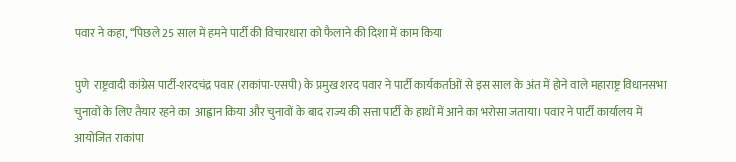पवार ने कहा, ‘‘पिछले 25 साल में हमने पार्टी की विचारधारा को फैलाने की दिशा में काम किया

पुणे  राष्ट्रवादी कांग्रेस पार्टी-शरदचंद्र पवार (राकांपा-एसपी) के प्रमुख शरद पवार ने पार्टी कार्यकर्ताओं से इस साल के अंत में होने वाले महाराष्ट्र विधानसभा चुनावों के लिए तैयार रहने का  आह्वान किया और चुनावों के बाद राज्य की सत्ता पार्टी के हाथों में आने का भरोसा जताया। पवार ने पार्टी कार्यालय में आयोजित राकांपा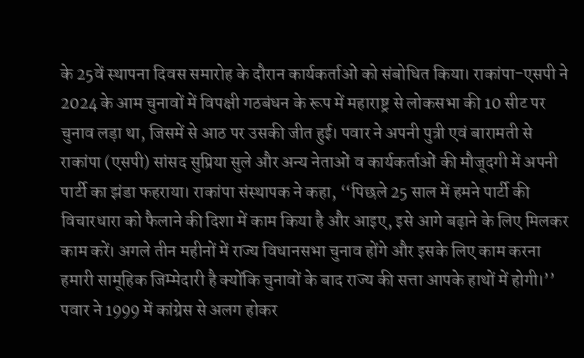के 25वें स्थापना दिवस समारोह के दौरान कार्यकर्ताओं को संबोधित किया। राकांपा-एसपी ने 2024 के आम चुनावों में विपक्षी गठबंधन के रूप में महाराष्ट्र से लोकसभा की 10 सीट पर चुनाव लड़ा था, जिसमें से आठ पर उसकी जीत हुई। पवार ने अपनी पुत्री एवं बारामती से राकांपा (एसपी) सांसद सुप्रिया सुले और अन्य नेताओं व कार्यकर्ताओं की मौजूदगी में अपनी पार्टी का झंडा फहराया। राकांपा संस्थापक ने कहा, ‘‘पिछले 25 साल में हमने पार्टी की विचारधारा को फैलाने की दिशा में काम किया है और आइए, इसे आगे बढ़ाने के लिए मिलकर काम करें। अगले तीन महीनों में राज्य विधानसभा चुनाव होंगे और इसके लिए काम करना हमारी सामूहिक जिम्मेदारी है क्योंकि चुनावों के बाद राज्य की सत्ता आपके हाथों में होगी।’’ पवार ने 1999 में कांग्रेस से अलग होकर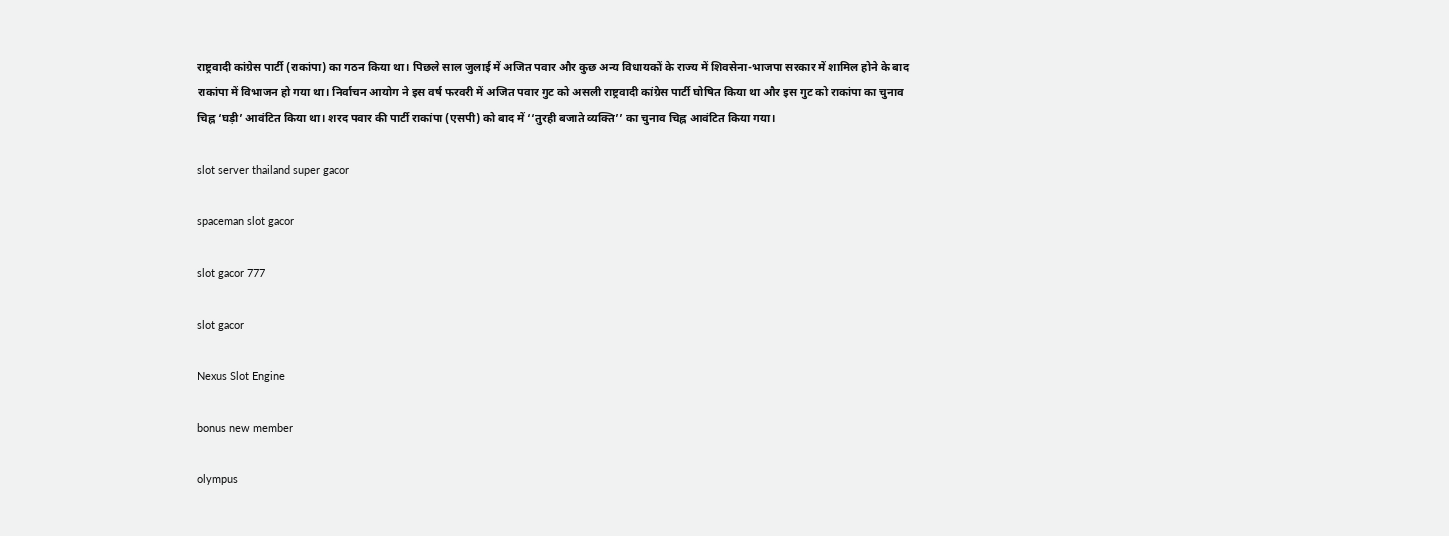राष्ट्रवादी कांग्रेस पार्टी (राकांपा) का गठन किया था। पिछले साल जुलाई में अजित पवार और कुछ अन्य विधायकों के राज्य में शिवसेना-भाजपा सरकार में शामिल होने के बाद राकांपा में विभाजन हो गया था। निर्वाचन आयोग ने इस वर्ष फरवरी में अजित पवार गुट को असली राष्ट्रवादी कांग्रेस पार्टी घोषित किया था और इस गुट को राकांपा का चुनाव चिह्न ‘घड़ी’ आवंटित किया था। शरद पवार की पार्टी राकांपा (एसपी) को बाद में ‘‘तुरही बजाते व्यक्ति’’ का चुनाव चिह्न आवंटित किया गया।

slot server thailand super gacor

spaceman slot gacor

slot gacor 777

slot gacor

Nexus Slot Engine

bonus new member

olympus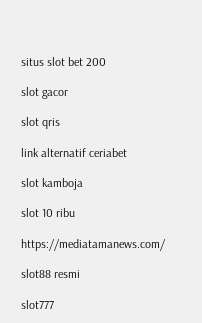situs slot bet 200

slot gacor

slot qris

link alternatif ceriabet

slot kamboja

slot 10 ribu

https://mediatamanews.com/

slot88 resmi

slot777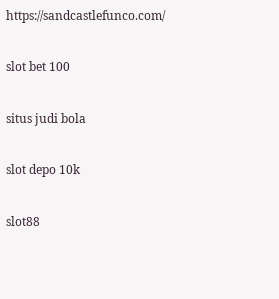https://sandcastlefunco.com/

slot bet 100

situs judi bola

slot depo 10k

slot88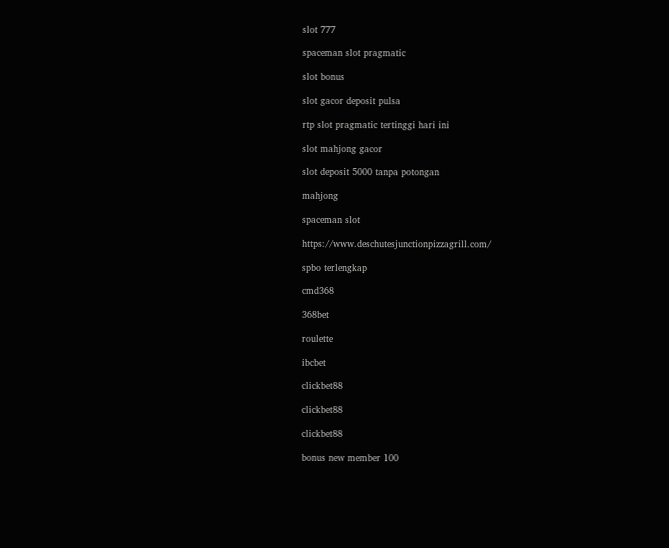slot 777

spaceman slot pragmatic

slot bonus

slot gacor deposit pulsa

rtp slot pragmatic tertinggi hari ini

slot mahjong gacor

slot deposit 5000 tanpa potongan

mahjong

spaceman slot

https://www.deschutesjunctionpizzagrill.com/

spbo terlengkap

cmd368

368bet

roulette

ibcbet

clickbet88

clickbet88

clickbet88

bonus new member 100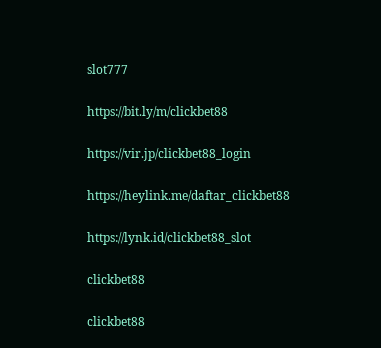slot777

https://bit.ly/m/clickbet88

https://vir.jp/clickbet88_login

https://heylink.me/daftar_clickbet88

https://lynk.id/clickbet88_slot

clickbet88

clickbet88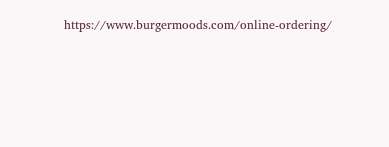https://www.burgermoods.com/online-ordering/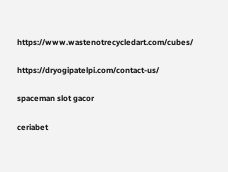https://www.wastenotrecycledart.com/cubes/

https://dryogipatelpi.com/contact-us/

spaceman slot gacor

ceriabet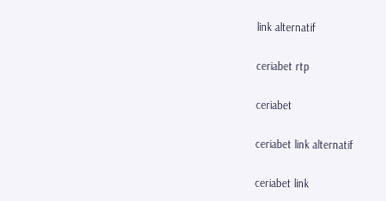link alternatif

ceriabet rtp

ceriabet

ceriabet link alternatif

ceriabet link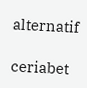alternatif

ceriabet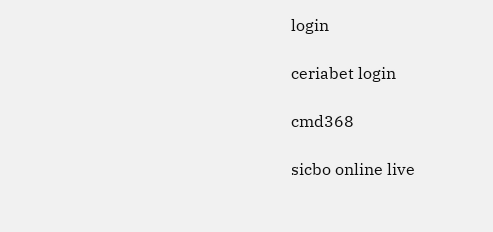login

ceriabet login

cmd368

sicbo online live